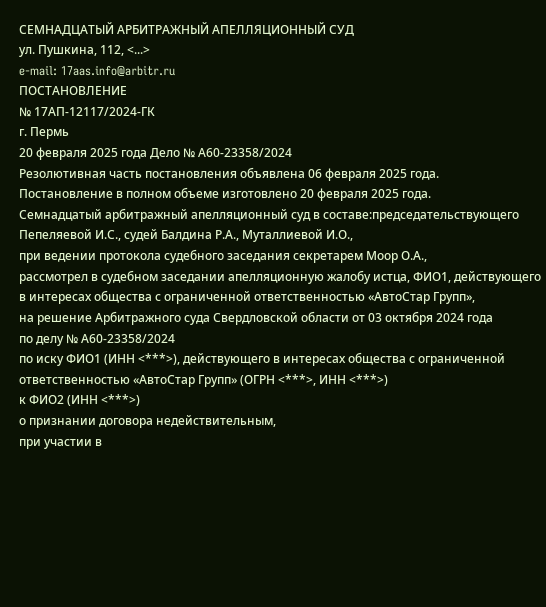СЕМНАДЦАТЫЙ АРБИТРАЖНЫЙ АПЕЛЛЯЦИОННЫЙ СУД
ул. Пушкина, 112, <...>
e-mail: 17aas.info@arbitr.ru
ПОСТАНОВЛЕНИЕ
№ 17АП-12117/2024-ГК
г. Пермь
20 февраля 2025 года Дело № А60-23358/2024
Резолютивная часть постановления объявлена 06 февраля 2025 года.
Постановление в полном объеме изготовлено 20 февраля 2025 года.
Семнадцатый арбитражный апелляционный суд в составе:председательствующего Пепеляевой И.С., судей Балдина Р.А., Муталлиевой И.О.,
при ведении протокола судебного заседания секретарем Моор О.А.,
рассмотрел в судебном заседании апелляционную жалобу истца, ФИО1, действующего в интересах общества с ограниченной ответственностью «АвтоСтар Групп»,
на решение Арбитражного суда Свердловской области от 03 октября 2024 года
по делу № А60-23358/2024
по иску ФИО1 (ИНН <***>), действующего в интересах общества с ограниченной ответственностью «АвтоСтар Групп» (ОГРН <***>, ИНН <***>)
к ФИО2 (ИНН <***>)
о признании договора недействительным,
при участии в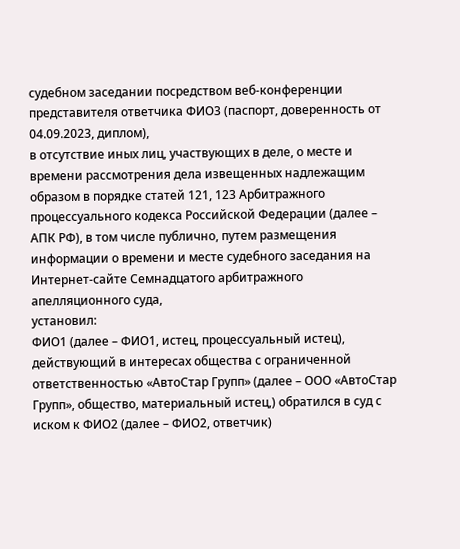судебном заседании посредством веб-конференции представителя ответчика ФИО3 (паспорт, доверенность от 04.09.2023, диплом),
в отсутствие иных лиц, участвующих в деле, о месте и времени рассмотрения дела извещенных надлежащим образом в порядке статей 121, 123 Арбитражного процессуального кодекса Российской Федерации (далее – АПК РФ), в том числе публично, путем размещения информации о времени и месте судебного заседания на Интернет-сайте Семнадцатого арбитражного апелляционного суда,
установил:
ФИО1 (далее – ФИО1, истец, процессуальный истец), действующий в интересах общества с ограниченной ответственностью «АвтоСтар Групп» (далее – ООО «АвтоСтар Групп», общество, материальный истец,) обратился в суд с иском к ФИО2 (далее – ФИО2, ответчик)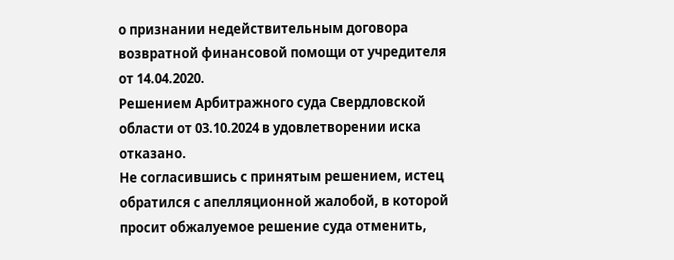о признании недействительным договора возвратной финансовой помощи от учредителя от 14.04.2020.
Решением Арбитражного суда Свердловской области от 03.10.2024 в удовлетворении иска отказано.
Не согласившись с принятым решением, истец обратился с апелляционной жалобой, в которой просит обжалуемое решение суда отменить,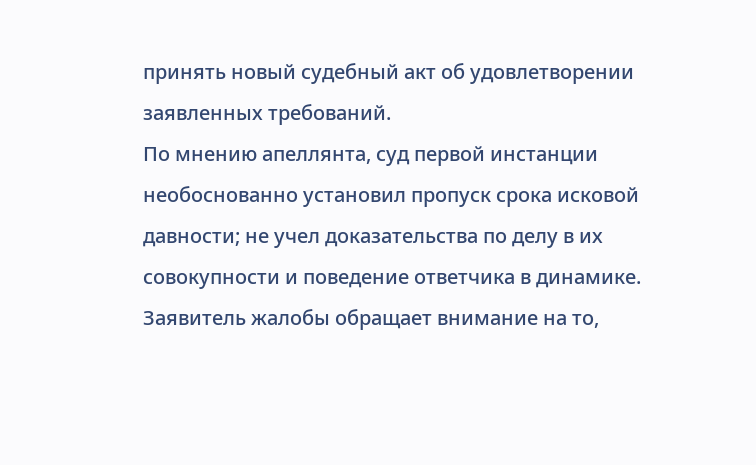принять новый судебный акт об удовлетворении заявленных требований.
По мнению апеллянта, суд первой инстанции необоснованно установил пропуск срока исковой давности; не учел доказательства по делу в их совокупности и поведение ответчика в динамике. Заявитель жалобы обращает внимание на то,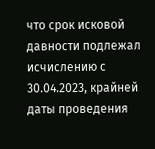что срок исковой давности подлежал исчислению с 30.04.2023, крайней даты проведения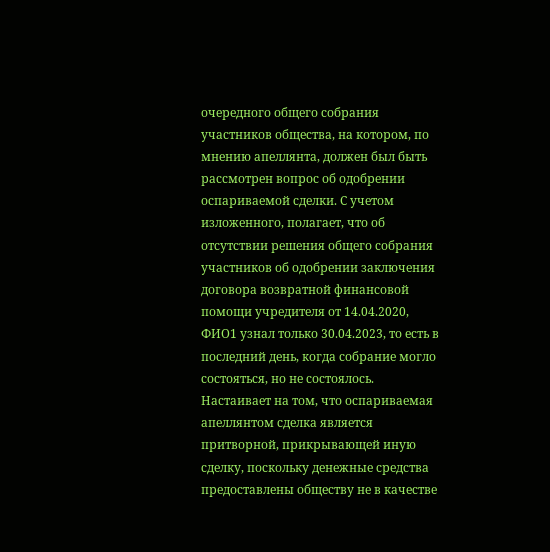очередного общего собрания участников общества, на котором, по мнению апеллянта, должен был быть рассмотрен вопрос об одобрении оспариваемой сделки. С учетом изложенного, полагает, что об отсутствии решения общего собрания участников об одобрении заключения договора возвратной финансовой помощи учредителя от 14.04.2020, ФИО1 узнал только 30.04.2023, то есть в последний день, когда собрание могло состояться, но не состоялось. Настаивает на том, что оспариваемая апеллянтом сделка является притворной, прикрывающей иную сделку, поскольку денежные средства предоставлены обществу не в качестве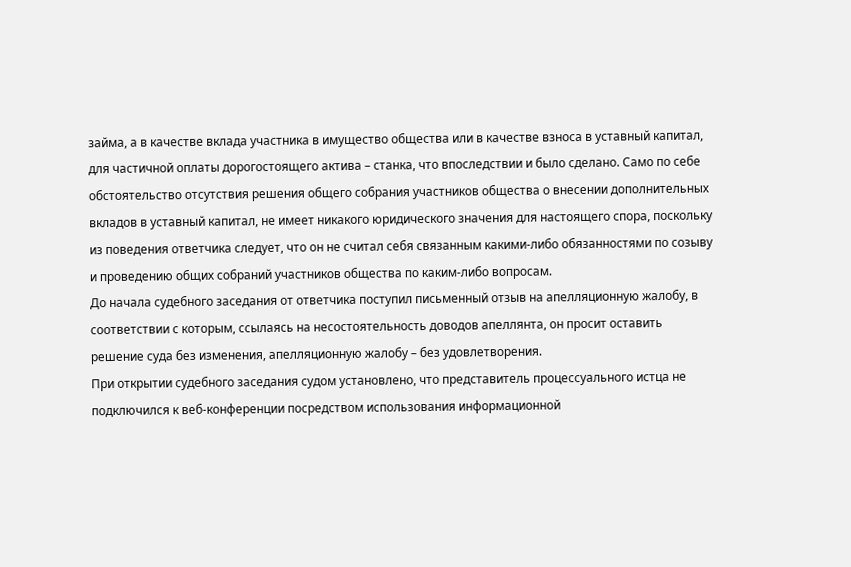займа, а в качестве вклада участника в имущество общества или в качестве взноса в уставный капитал, для частичной оплаты дорогостоящего актива – станка, что впоследствии и было сделано. Само по себе обстоятельство отсутствия решения общего собрания участников общества о внесении дополнительных вкладов в уставный капитал, не имеет никакого юридического значения для настоящего спора, поскольку из поведения ответчика следует, что он не считал себя связанным какими-либо обязанностями по созыву и проведению общих собраний участников общества по каким-либо вопросам.
До начала судебного заседания от ответчика поступил письменный отзыв на апелляционную жалобу, в соответствии с которым, ссылаясь на несостоятельность доводов апеллянта, он просит оставить решение суда без изменения, апелляционную жалобу – без удовлетворения.
При открытии судебного заседания судом установлено, что представитель процессуального истца не подключился к веб-конференции посредством использования информационной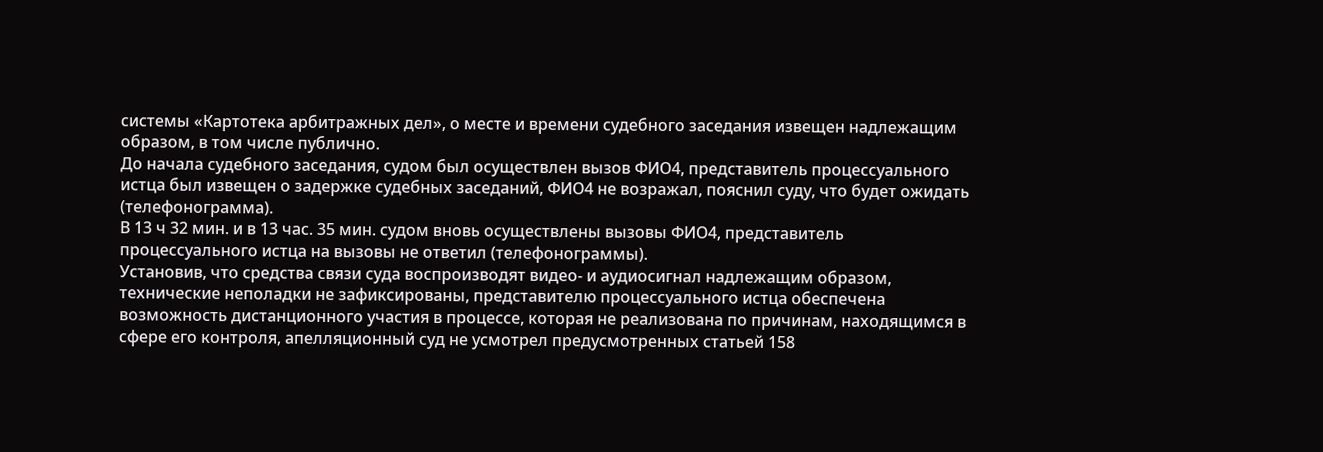системы «Картотека арбитражных дел», о месте и времени судебного заседания извещен надлежащим образом, в том числе публично.
До начала судебного заседания, судом был осуществлен вызов ФИО4, представитель процессуального истца был извещен о задержке судебных заседаний, ФИО4 не возражал, пояснил суду, что будет ожидать (телефонограмма).
В 13 ч 32 мин. и в 13 час. 35 мин. судом вновь осуществлены вызовы ФИО4, представитель процессуального истца на вызовы не ответил (телефонограммы).
Установив, что средства связи суда воспроизводят видео- и аудиосигнал надлежащим образом, технические неполадки не зафиксированы, представителю процессуального истца обеспечена возможность дистанционного участия в процессе, которая не реализована по причинам, находящимся в сфере его контроля, апелляционный суд не усмотрел предусмотренных статьей 158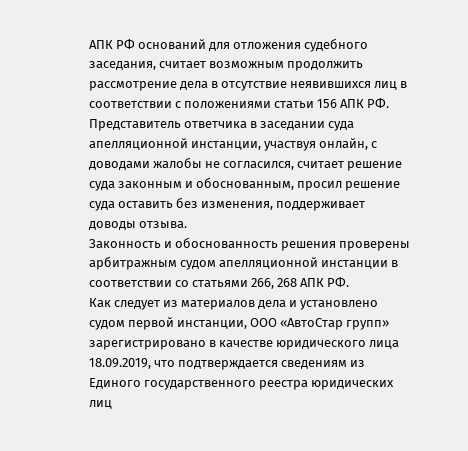АПК РФ оснований для отложения судебного заседания, считает возможным продолжить рассмотрение дела в отсутствие неявившихся лиц в соответствии с положениями статьи 156 АПК РФ.
Представитель ответчика в заседании суда апелляционной инстанции, участвуя онлайн, с доводами жалобы не согласился, считает решение суда законным и обоснованным, просил решение суда оставить без изменения, поддерживает доводы отзыва.
Законность и обоснованность решения проверены арбитражным судом апелляционной инстанции в соответствии со статьями 266, 268 АПК РФ.
Как следует из материалов дела и установлено судом первой инстанции, ООО «АвтоСтар групп» зарегистрировано в качестве юридического лица 18.09.2019, что подтверждается сведениям из Единого государственного реестра юридических лиц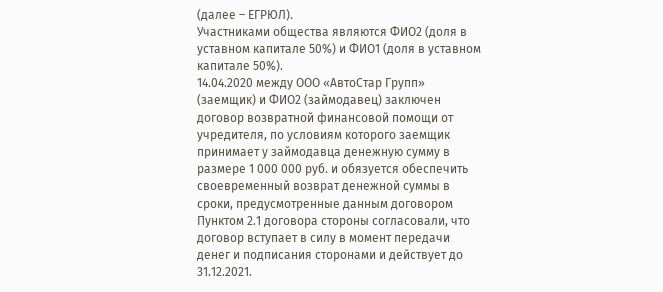(далее – ЕГРЮЛ).
Участниками общества являются ФИО2 (доля в уставном капитале 50%) и ФИО1 (доля в уставном капитале 50%).
14.04.2020 между ООО «АвтоСтар Групп» (заемщик) и ФИО2 (займодавец) заключен договор возвратной финансовой помощи от учредителя, по условиям которого заемщик принимает у займодавца денежную сумму в размере 1 000 000 руб. и обязуется обеспечить своевременный возврат денежной суммы в сроки, предусмотренные данным договором
Пунктом 2.1 договора стороны согласовали, что договор вступает в силу в момент передачи денег и подписания сторонами и действует до 31.12.2021.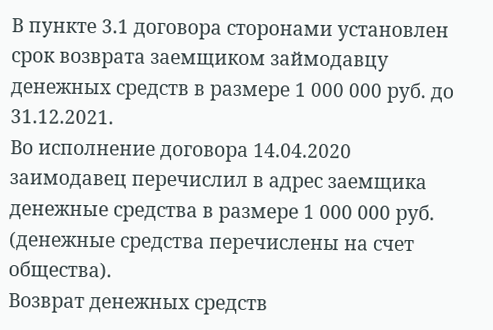В пункте 3.1 договора сторонами установлен срок возврата заемщиком займодавцу денежных средств в размере 1 000 000 руб. до 31.12.2021.
Во исполнение договора 14.04.2020 заимодавец перечислил в адрес заемщика денежные средства в размере 1 000 000 руб. (денежные средства перечислены на счет общества).
Возврат денежных средств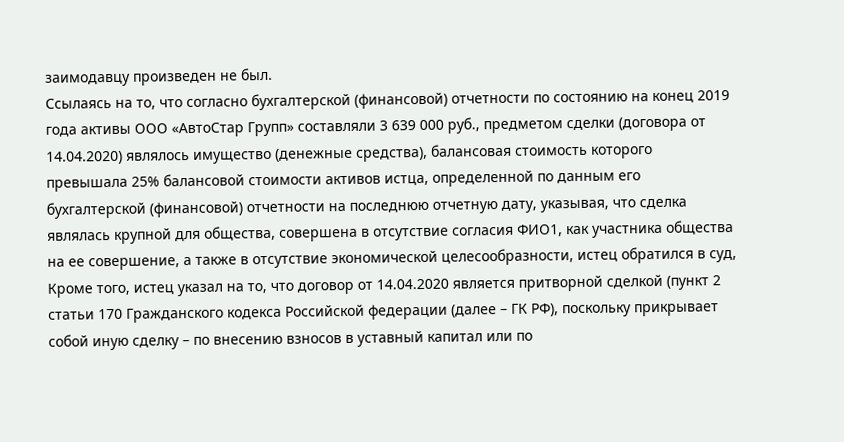заимодавцу произведен не был.
Ссылаясь на то, что согласно бухгалтерской (финансовой) отчетности по состоянию на конец 2019 года активы ООО «АвтоСтар Групп» составляли 3 639 000 руб., предметом сделки (договора от 14.04.2020) являлось имущество (денежные средства), балансовая стоимость которого превышала 25% балансовой стоимости активов истца, определенной по данным его бухгалтерской (финансовой) отчетности на последнюю отчетную дату, указывая, что сделка являлась крупной для общества, совершена в отсутствие согласия ФИО1, как участника общества на ее совершение, а также в отсутствие экономической целесообразности, истец обратился в суд,
Кроме того, истец указал на то, что договор от 14.04.2020 является притворной сделкой (пункт 2 статьи 170 Гражданского кодекса Российской федерации (далее – ГК РФ), поскольку прикрывает собой иную сделку – по внесению взносов в уставный капитал или по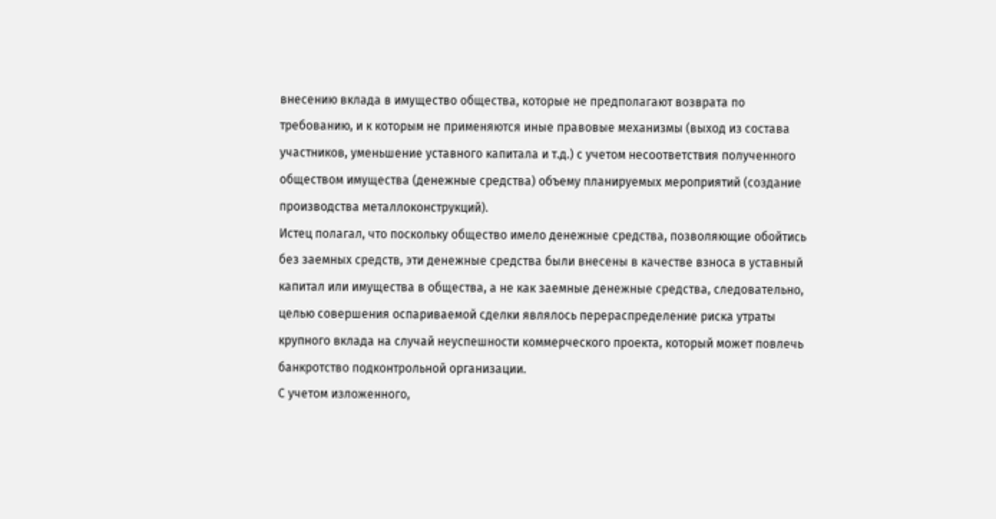внесению вклада в имущество общества, которые не предполагают возврата по требованию, и к которым не применяются иные правовые механизмы (выход из состава участников, уменьшение уставного капитала и т.д.) с учетом несоответствия полученного обществом имущества (денежные средства) объему планируемых мероприятий (создание производства металлоконструкций).
Истец полагал, что поскольку общество имело денежные средства, позволяющие обойтись без заемных средств, эти денежные средства были внесены в качестве взноса в уставный капитал или имущества в общества, а не как заемные денежные средства, следовательно, целью совершения оспариваемой сделки являлось перераспределение риска утраты крупного вклада на случай неуспешности коммерческого проекта, который может повлечь банкротство подконтрольной организации.
С учетом изложенного,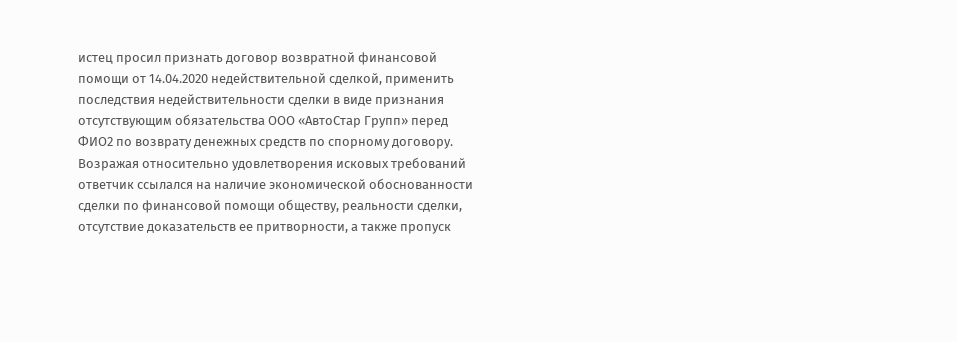истец просил признать договор возвратной финансовой помощи от 14.04.2020 недействительной сделкой, применить последствия недействительности сделки в виде признания отсутствующим обязательства ООО «АвтоСтар Групп» перед ФИО2 по возврату денежных средств по спорному договору.
Возражая относительно удовлетворения исковых требований ответчик ссылался на наличие экономической обоснованности сделки по финансовой помощи обществу, реальности сделки, отсутствие доказательств ее притворности, а также пропуск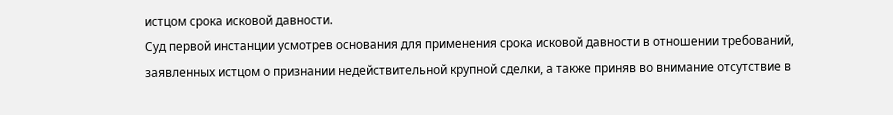истцом срока исковой давности.
Суд первой инстанции усмотрев основания для применения срока исковой давности в отношении требований, заявленных истцом о признании недействительной крупной сделки, а также приняв во внимание отсутствие в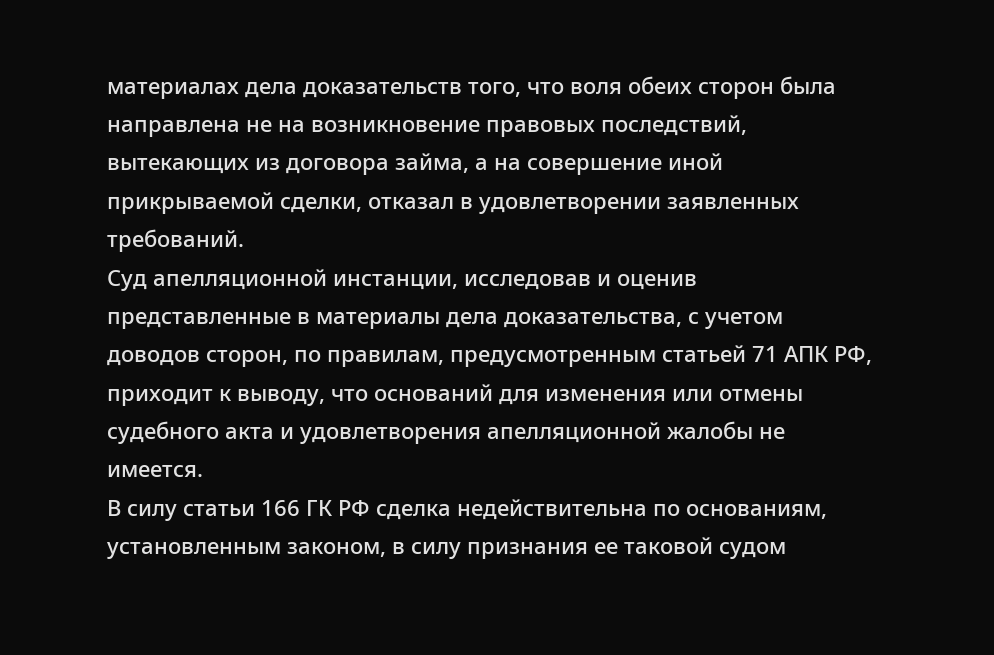материалах дела доказательств того, что воля обеих сторон была направлена не на возникновение правовых последствий, вытекающих из договора займа, а на совершение иной прикрываемой сделки, отказал в удовлетворении заявленных требований.
Суд апелляционной инстанции, исследовав и оценив представленные в материалы дела доказательства, с учетом доводов сторон, по правилам, предусмотренным статьей 71 АПК РФ, приходит к выводу, что оснований для изменения или отмены судебного акта и удовлетворения апелляционной жалобы не имеется.
В силу статьи 166 ГК РФ сделка недействительна по основаниям, установленным законом, в силу признания ее таковой судом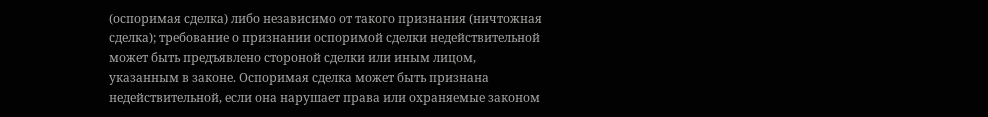(оспоримая сделка) либо независимо от такого признания (ничтожная сделка); требование о признании оспоримой сделки недействительной может быть предъявлено стороной сделки или иным лицом, указанным в законе. Оспоримая сделка может быть признана недействительной, если она нарушает права или охраняемые законом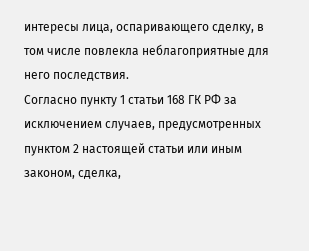интересы лица, оспаривающего сделку, в том числе повлекла неблагоприятные для него последствия.
Согласно пункту 1 статьи 168 ГК РФ за исключением случаев, предусмотренных пунктом 2 настоящей статьи или иным законом, сделка,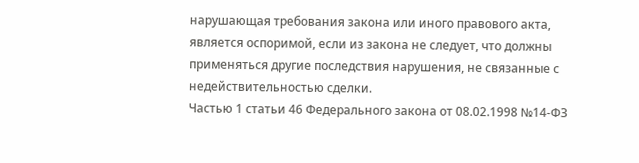нарушающая требования закона или иного правового акта, является оспоримой, если из закона не следует, что должны применяться другие последствия нарушения, не связанные с недействительностью сделки.
Частью 1 статьи 46 Федерального закона от 08.02.1998 №14-ФЗ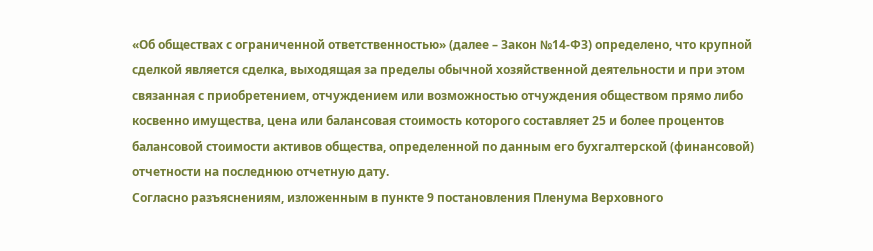«Об обществах с ограниченной ответственностью» (далее – Закон №14-ФЗ) определено, что крупной сделкой является сделка, выходящая за пределы обычной хозяйственной деятельности и при этом связанная с приобретением, отчуждением или возможностью отчуждения обществом прямо либо косвенно имущества, цена или балансовая стоимость которого составляет 25 и более процентов балансовой стоимости активов общества, определенной по данным его бухгалтерской (финансовой) отчетности на последнюю отчетную дату.
Согласно разъяснениям, изложенным в пункте 9 постановления Пленума Верховного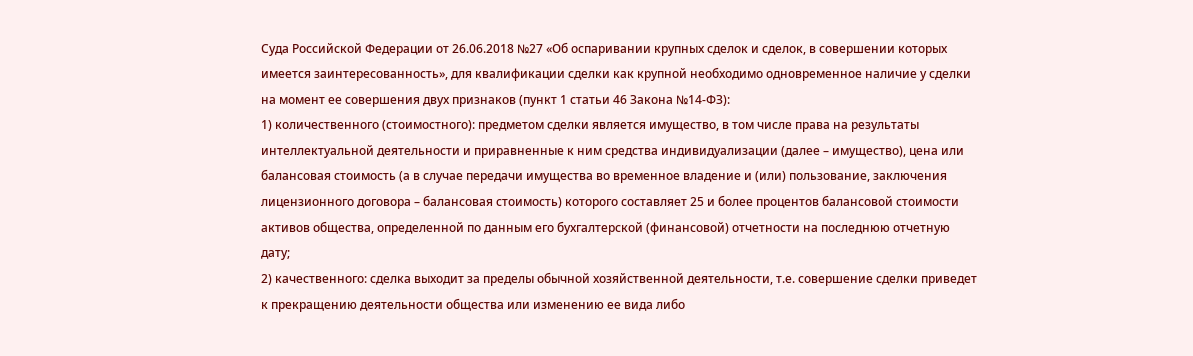Суда Российской Федерации от 26.06.2018 №27 «Об оспаривании крупных сделок и сделок, в совершении которых имеется заинтересованность», для квалификации сделки как крупной необходимо одновременное наличие у сделки на момент ее совершения двух признаков (пункт 1 статьи 46 Закона №14-ФЗ):
1) количественного (стоимостного): предметом сделки является имущество, в том числе права на результаты интеллектуальной деятельности и приравненные к ним средства индивидуализации (далее – имущество), цена или балансовая стоимость (а в случае передачи имущества во временное владение и (или) пользование, заключения лицензионного договора – балансовая стоимость) которого составляет 25 и более процентов балансовой стоимости активов общества, определенной по данным его бухгалтерской (финансовой) отчетности на последнюю отчетную дату;
2) качественного: сделка выходит за пределы обычной хозяйственной деятельности, т.е. совершение сделки приведет к прекращению деятельности общества или изменению ее вида либо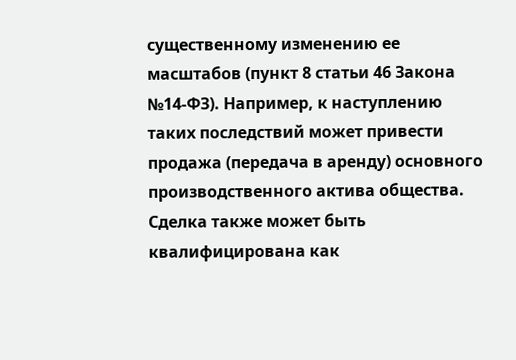существенному изменению ее масштабов (пункт 8 статьи 46 Закона №14-ФЗ). Например, к наступлению таких последствий может привести продажа (передача в аренду) основного производственного актива общества. Сделка также может быть квалифицирована как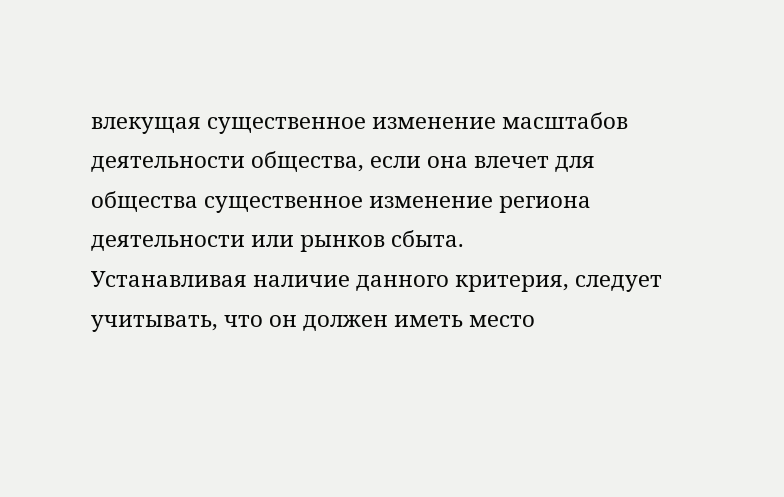влекущая существенное изменение масштабов деятельности общества, если она влечет для общества существенное изменение региона деятельности или рынков сбыта.
Устанавливая наличие данного критерия, следует учитывать, что он должен иметь место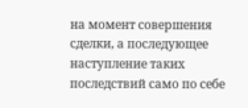на момент совершения сделки, а последующее наступление таких последствий само по себе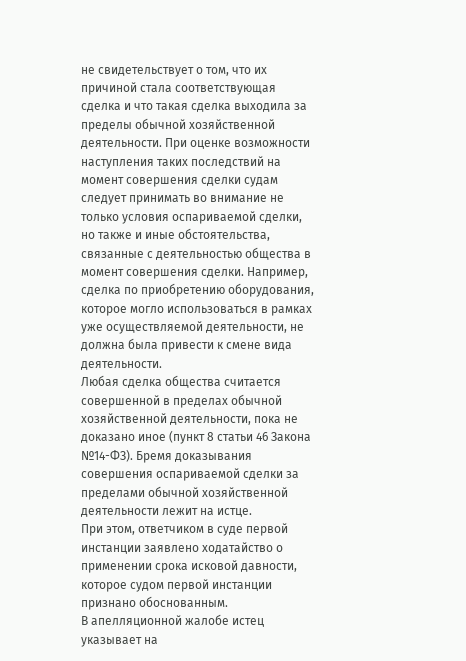не свидетельствует о том, что их причиной стала соответствующая сделка и что такая сделка выходила за пределы обычной хозяйственной деятельности. При оценке возможности наступления таких последствий на момент совершения сделки судам следует принимать во внимание не только условия оспариваемой сделки, но также и иные обстоятельства, связанные с деятельностью общества в момент совершения сделки. Например, сделка по приобретению оборудования, которое могло использоваться в рамках уже осуществляемой деятельности, не должна была привести к смене вида деятельности.
Любая сделка общества считается совершенной в пределах обычной хозяйственной деятельности, пока не доказано иное (пункт 8 статьи 46 Закона №14-ФЗ). Бремя доказывания совершения оспариваемой сделки за пределами обычной хозяйственной деятельности лежит на истце.
При этом, ответчиком в суде первой инстанции заявлено ходатайство о применении срока исковой давности, которое судом первой инстанции признано обоснованным.
В апелляционной жалобе истец указывает на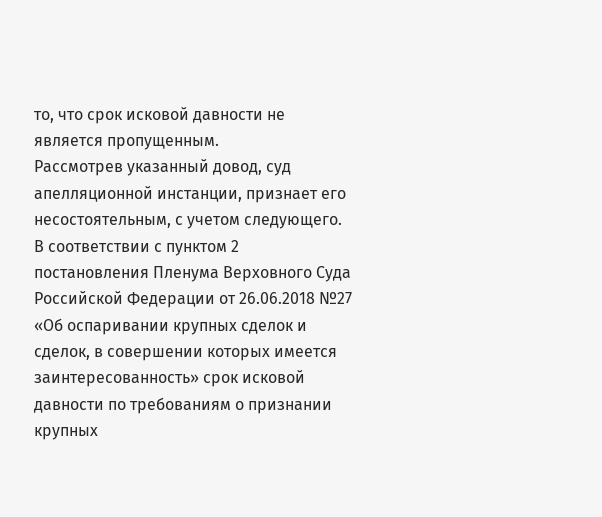то, что срок исковой давности не является пропущенным.
Рассмотрев указанный довод, суд апелляционной инстанции, признает его несостоятельным, с учетом следующего.
В соответствии с пунктом 2 постановления Пленума Верховного Суда Российской Федерации от 26.06.2018 №27 «Об оспаривании крупных сделок и сделок, в совершении которых имеется заинтересованность» срок исковой давности по требованиям о признании крупных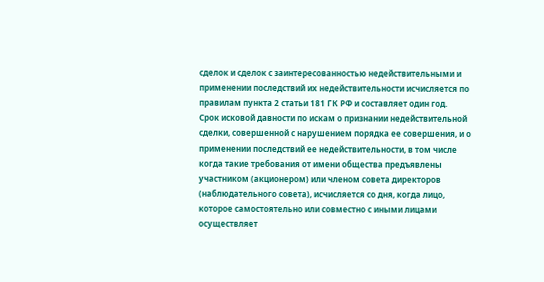сделок и сделок с заинтересованностью недействительными и применении последствий их недействительности исчисляется по правилам пункта 2 статьи 181 ГК РФ и составляет один год.
Срок исковой давности по искам о признании недействительной сделки, совершенной с нарушением порядка ее совершения, и о применении последствий ее недействительности, в том числе когда такие требования от имени общества предъявлены участником (акционером) или членом совета директоров (наблюдательного совета), исчисляется со дня, когда лицо, которое самостоятельно или совместно с иными лицами осуществляет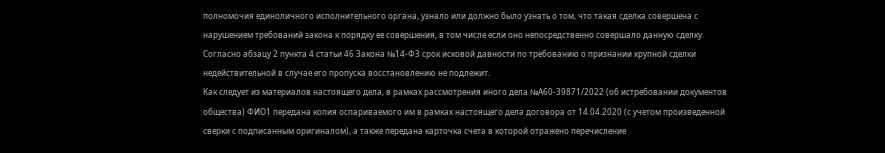полномочия единоличного исполнительного органа, узнало или должно было узнать о том, что такая сделка совершена с нарушением требований закона к порядку ее совершения, в том числе если оно непосредственно совершало данную сделку.
Согласно абзацу 2 пункта 4 статьи 46 Закона №14-ФЗ срок исковой давности по требованию о признании крупной сделки недействительной в случае его пропуска восстановлению не подлежит.
Как следует из материалов настоящего дела, в рамках рассмотрения иного дела №А60-39871/2022 (об истребовании документов общества) ФИО1 передана копия оспариваемого им в рамках настоящего дела договора от 14.04.2020 (с учетом произведенной сверки с подписанным оригиналом), а также передана карточка счета в которой отражено перечисление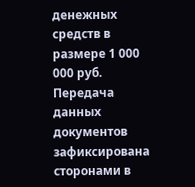денежных средств в размере 1 000 000 руб. Передача данных документов зафиксирована сторонами в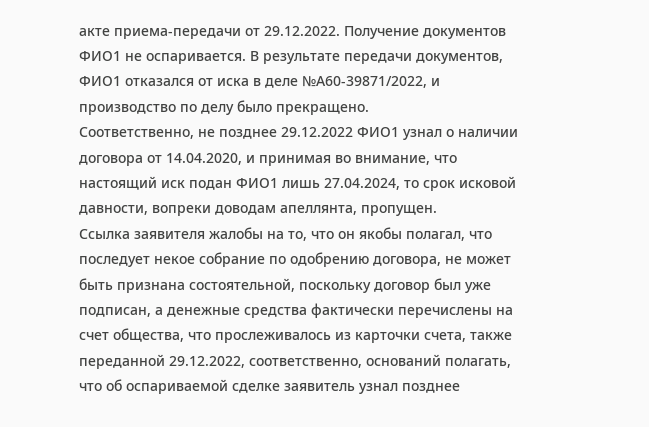акте приема-передачи от 29.12.2022. Получение документов ФИО1 не оспаривается. В результате передачи документов, ФИО1 отказался от иска в деле №А60-39871/2022, и производство по делу было прекращено.
Соответственно, не позднее 29.12.2022 ФИО1 узнал о наличии договора от 14.04.2020, и принимая во внимание, что настоящий иск подан ФИО1 лишь 27.04.2024, то срок исковой давности, вопреки доводам апеллянта, пропущен.
Ссылка заявителя жалобы на то, что он якобы полагал, что последует некое собрание по одобрению договора, не может быть признана состоятельной, поскольку договор был уже подписан, а денежные средства фактически перечислены на счет общества, что прослеживалось из карточки счета, также переданной 29.12.2022, соответственно, оснований полагать, что об оспариваемой сделке заявитель узнал позднее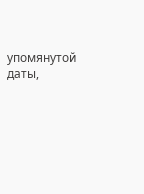упомянутой даты,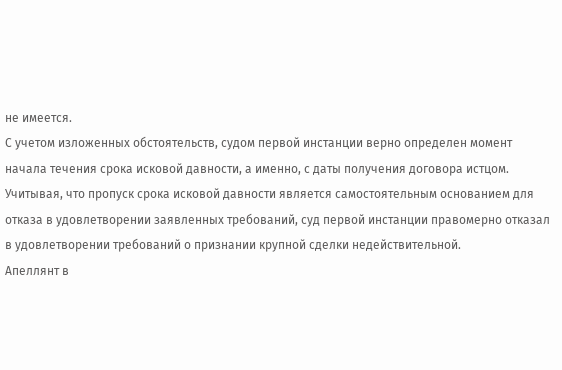не имеется.
С учетом изложенных обстоятельств, судом первой инстанции верно определен момент начала течения срока исковой давности, а именно, с даты получения договора истцом.
Учитывая, что пропуск срока исковой давности является самостоятельным основанием для отказа в удовлетворении заявленных требований, суд первой инстанции правомерно отказал в удовлетворении требований о признании крупной сделки недействительной.
Апеллянт в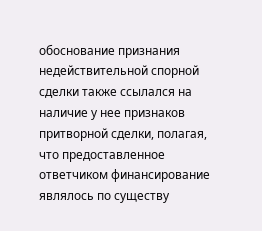обоснование признания недействительной спорной сделки также ссылался на наличие у нее признаков притворной сделки, полагая, что предоставленное ответчиком финансирование являлось по существу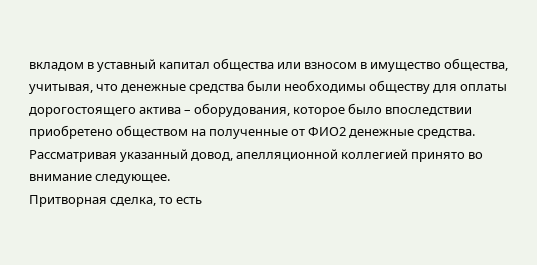вкладом в уставный капитал общества или взносом в имущество общества, учитывая, что денежные средства были необходимы обществу для оплаты дорогостоящего актива – оборудования, которое было впоследствии приобретено обществом на полученные от ФИО2 денежные средства.
Рассматривая указанный довод, апелляционной коллегией принято во внимание следующее.
Притворная сделка, то есть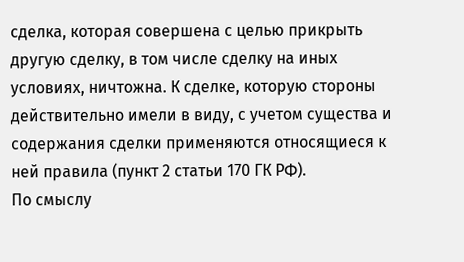сделка, которая совершена с целью прикрыть другую сделку, в том числе сделку на иных условиях, ничтожна. К сделке, которую стороны действительно имели в виду, с учетом существа и содержания сделки применяются относящиеся к ней правила (пункт 2 статьи 170 ГК РФ).
По смыслу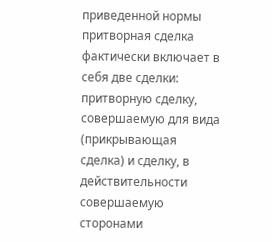приведенной нормы притворная сделка фактически включает в себя две сделки: притворную сделку, совершаемую для вида (прикрывающая сделка) и сделку, в действительности совершаемую сторонами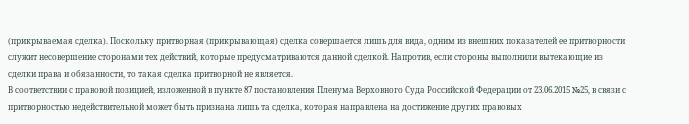(прикрываемая сделка). Поскольку притворная (прикрывающая) сделка совершается лишь для вида, одним из внешних показателей ее притворности служит несовершение сторонами тех действий, которые предусматриваются данной сделкой. Напротив, если стороны выполнили вытекающие из сделки права и обязанности, то такая сделка притворной не является.
В соответствии с правовой позицией, изложенной в пункте 87 постановления Пленума Верховного Суда Российской Федерации от 23.06.2015 №25, в связи с притворностью недействительной может быть признана лишь та сделка, которая направлена на достижение других правовых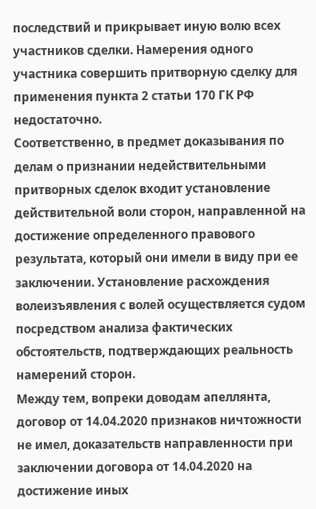последствий и прикрывает иную волю всех участников сделки. Намерения одного участника совершить притворную сделку для применения пункта 2 статьи 170 ГК РФ недостаточно.
Соответственно, в предмет доказывания по делам о признании недействительными притворных сделок входит установление действительной воли сторон, направленной на достижение определенного правового результата, который они имели в виду при ее заключении. Установление расхождения волеизъявления с волей осуществляется судом посредством анализа фактических обстоятельств, подтверждающих реальность намерений сторон.
Между тем, вопреки доводам апеллянта, договор от 14.04.2020 признаков ничтожности не имел, доказательств направленности при заключении договора от 14.04.2020 на достижение иных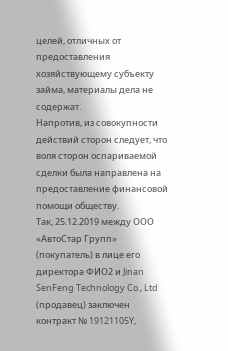целей, отличных от предоставления хозяйствующему субъекту займа, материалы дела не содержат.
Напротив, из совокупности действий сторон следует, что воля сторон оспариваемой сделки была направлена на предоставление финансовой помощи обществу.
Так, 25.12.2019 между ООО «АвтоСтар Групп» (покупатель) в лице его директора ФИО2 и Jinan SenFeng Technology Co., Ltd (продавец) заключен контракт № 19121105Y,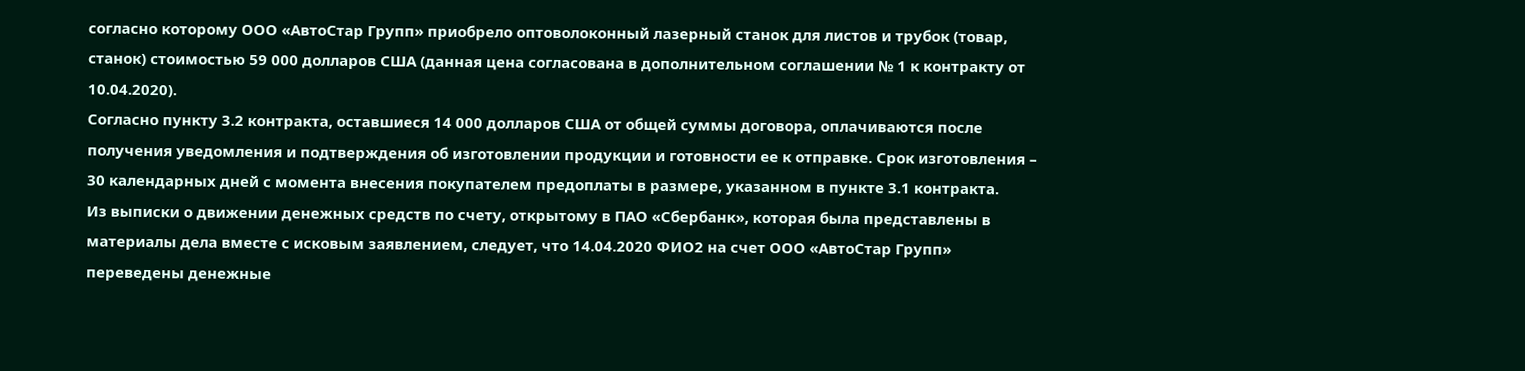согласно которому ООО «АвтоСтар Групп» приобрело оптоволоконный лазерный станок для листов и трубок (товар, станок) стоимостью 59 000 долларов США (данная цена согласована в дополнительном соглашении № 1 к контракту от 10.04.2020).
Согласно пункту 3.2 контракта, оставшиеся 14 000 долларов США от общей суммы договора, оплачиваются после получения уведомления и подтверждения об изготовлении продукции и готовности ее к отправке. Срок изготовления – 30 календарных дней с момента внесения покупателем предоплаты в размере, указанном в пункте 3.1 контракта.
Из выписки о движении денежных средств по счету, открытому в ПАО «Сбербанк», которая была представлены в материалы дела вместе с исковым заявлением, следует, что 14.04.2020 ФИО2 на счет ООО «АвтоСтар Групп» переведены денежные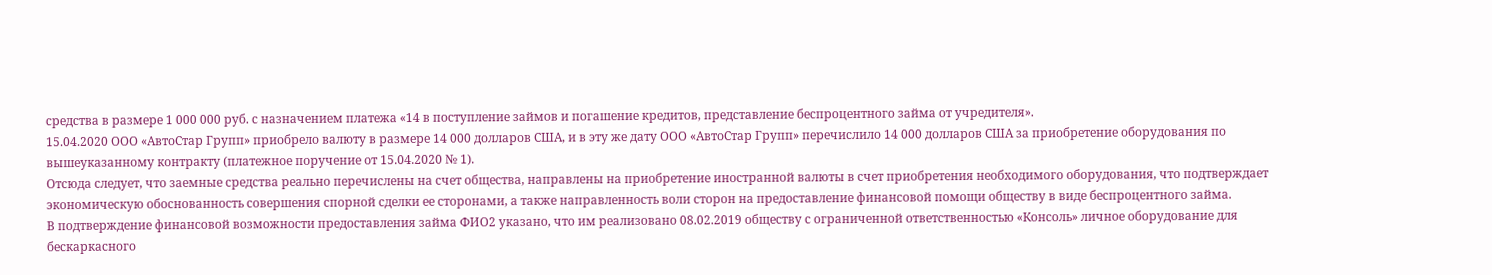средства в размере 1 000 000 руб. с назначением платежа «14 в поступление займов и погашение кредитов, представление беспроцентного займа от учредителя».
15.04.2020 ООО «АвтоСтар Групп» приобрело валюту в размере 14 000 долларов США, и в эту же дату ООО «АвтоСтар Групп» перечислило 14 000 долларов США за приобретение оборудования по вышеуказанному контракту (платежное поручение от 15.04.2020 № 1).
Отсюда следует, что заемные средства реально перечислены на счет общества, направлены на приобретение иностранной валюты в счет приобретения необходимого оборудования, что подтверждает экономическую обоснованность совершения спорной сделки ее сторонами, а также направленность воли сторон на предоставление финансовой помощи обществу в виде беспроцентного займа.
В подтверждение финансовой возможности предоставления займа ФИО2 указано, что им реализовано 08.02.2019 обществу с ограниченной ответственностью «Консоль» личное оборудование для бескаркасного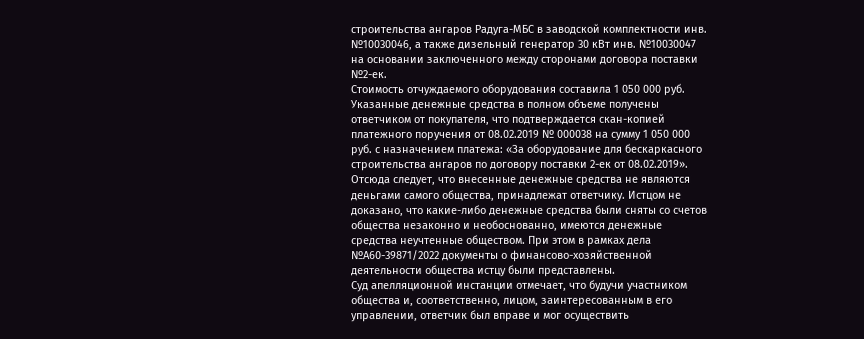строительства ангаров Радуга-МБС в заводской комплектности инв. №10030046, а также дизельный генератор 30 кВт инв. №10030047 на основании заключенного между сторонами договора поставки №2-ек.
Стоимость отчуждаемого оборудования составила 1 050 000 руб. Указанные денежные средства в полном объеме получены ответчиком от покупателя, что подтверждается скан-копией платежного поручения от 08.02.2019 № 000038 на сумму 1 050 000 руб. с назначением платежа: «За оборудование для бескаркасного строительства ангаров по договору поставки 2-ек от 08.02.2019».
Отсюда следует, что внесенные денежные средства не являются деньгами самого общества, принадлежат ответчику. Истцом не доказано, что какие-либо денежные средства были сняты со счетов общества незаконно и необоснованно, имеются денежные средства неучтенные обществом. При этом в рамках дела №А60-39871/2022 документы о финансово-хозяйственной деятельности общества истцу были представлены.
Суд апелляционной инстанции отмечает, что будучи участником общества и, соответственно, лицом, заинтересованным в его управлении, ответчик был вправе и мог осуществить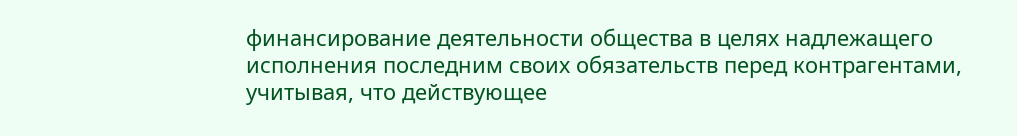финансирование деятельности общества в целях надлежащего исполнения последним своих обязательств перед контрагентами, учитывая, что действующее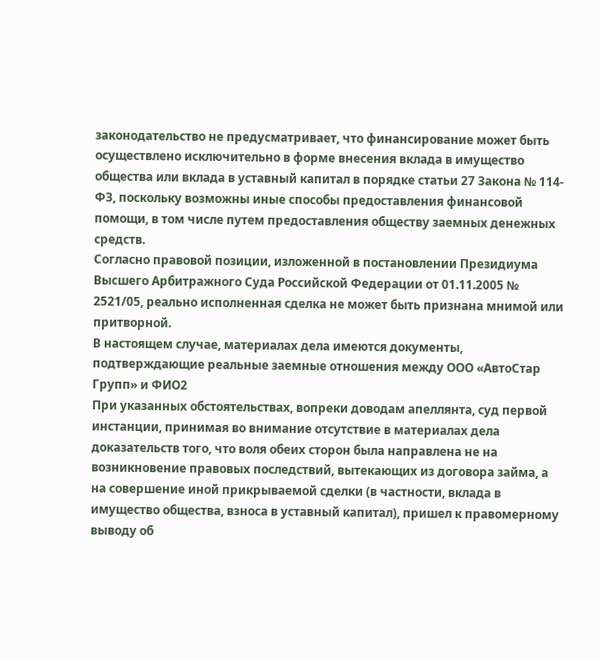законодательство не предусматривает, что финансирование может быть осуществлено исключительно в форме внесения вклада в имущество общества или вклада в уставный капитал в порядке статьи 27 Закона № 114-ФЗ, поскольку возможны иные способы предоставления финансовой помощи, в том числе путем предоставления обществу заемных денежных средств.
Согласно правовой позиции, изложенной в постановлении Президиума Высшего Арбитражного Суда Российской Федерации от 01.11.2005 № 2521/05, реально исполненная сделка не может быть признана мнимой или притворной.
В настоящем случае, материалах дела имеются документы, подтверждающие реальные заемные отношения между ООО «АвтоСтар Групп» и ФИО2
При указанных обстоятельствах, вопреки доводам апеллянта, суд первой инстанции, принимая во внимание отсутствие в материалах дела доказательств того, что воля обеих сторон была направлена не на возникновение правовых последствий, вытекающих из договора займа, а на совершение иной прикрываемой сделки (в частности, вклада в имущество общества, взноса в уставный капитал), пришел к правомерному выводу об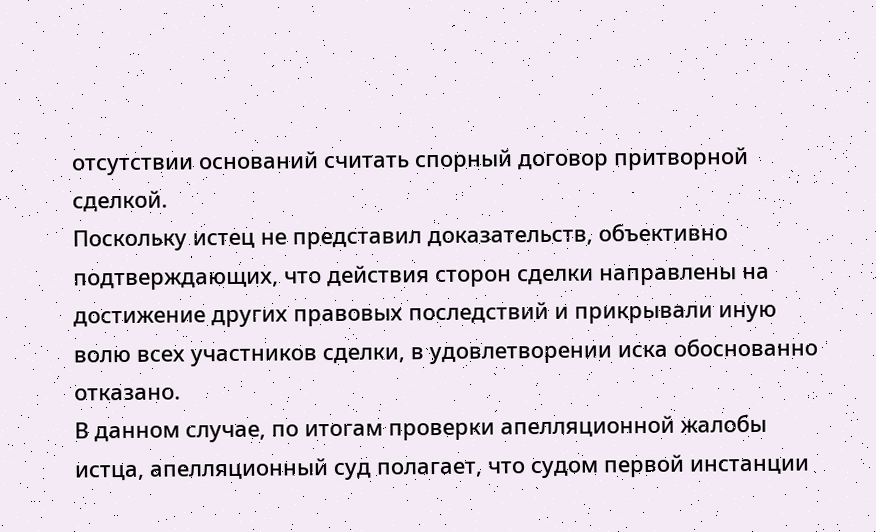отсутствии оснований считать спорный договор притворной сделкой.
Поскольку истец не представил доказательств, объективно подтверждающих, что действия сторон сделки направлены на достижение других правовых последствий и прикрывали иную волю всех участников сделки, в удовлетворении иска обоснованно отказано.
В данном случае, по итогам проверки апелляционной жалобы истца, апелляционный суд полагает, что судом первой инстанции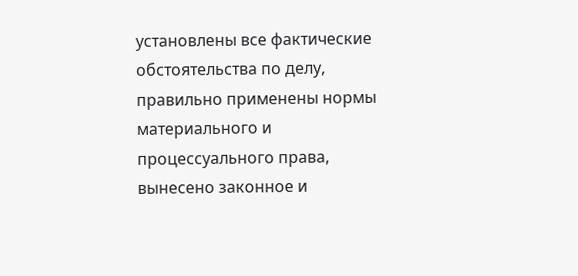установлены все фактические обстоятельства по делу, правильно применены нормы материального и процессуального права, вынесено законное и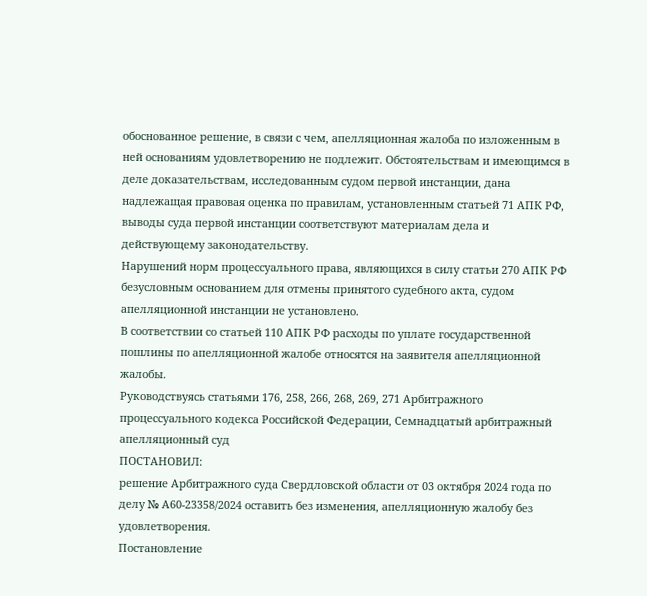обоснованное решение, в связи с чем, апелляционная жалоба по изложенным в ней основаниям удовлетворению не подлежит. Обстоятельствам и имеющимся в деле доказательствам, исследованным судом первой инстанции, дана надлежащая правовая оценка по правилам, установленным статьей 71 АПК РФ, выводы суда первой инстанции соответствуют материалам дела и действующему законодательству.
Нарушений норм процессуального права, являющихся в силу статьи 270 АПК РФ безусловным основанием для отмены принятого судебного акта, судом апелляционной инстанции не установлено.
В соответствии со статьей 110 АПК РФ расходы по уплате государственной пошлины по апелляционной жалобе относятся на заявителя апелляционной жалобы.
Руководствуясь статьями 176, 258, 266, 268, 269, 271 Арбитражного процессуального кодекса Российской Федерации, Семнадцатый арбитражный апелляционный суд
ПОСТАНОВИЛ:
решение Арбитражного суда Свердловской области от 03 октября 2024 года по делу № А60-23358/2024 оставить без изменения, апелляционную жалобу без удовлетворения.
Постановление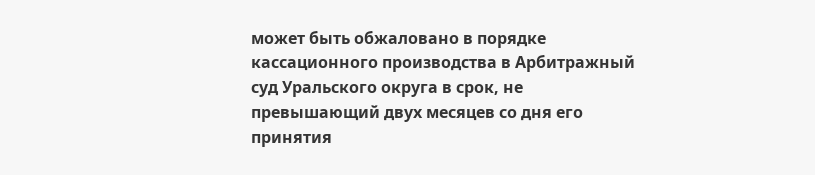может быть обжаловано в порядке кассационного производства в Арбитражный суд Уральского округа в срок, не превышающий двух месяцев со дня его принятия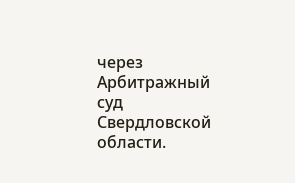через Арбитражный суд Свердловской области.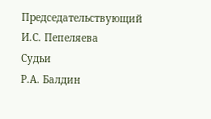Председательствующий
И.С. Пепеляева
Судьи
Р.А. Балдин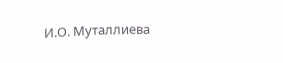И.О. Муталлиева